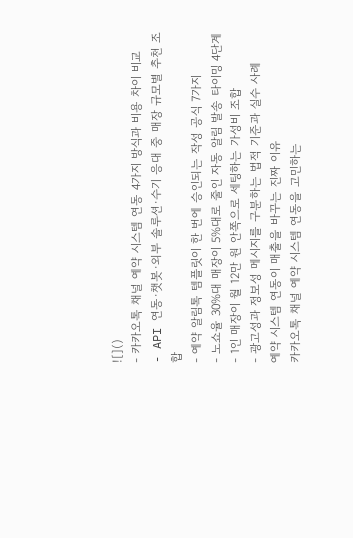![]()
- 카카오톡 채널 예약 시스템 연동 4가지 방식과 비용 차이 비교
- API 연동·챗봇·외부 솔루션·수기 응대 중 매장 규모별 추천 조합
- 예약 알림톡 템플릿이 한 번에 승인되는 작성 공식 7가지
- 노쇼율 30%대 매장이 5%대로 줄인 자동 알림 발송 타이밍 4단계
- 1인 매장이 월 12만 원 안쪽으로 세팅하는 가성비 조합
- 광고성과 정보성 메시지를 구분하는 법적 기준과 실수 사례
예약 시스템 연동이 매출을 바꾸는 진짜 이유
카카오톡 채널 예약 시스템 연동을 고민하는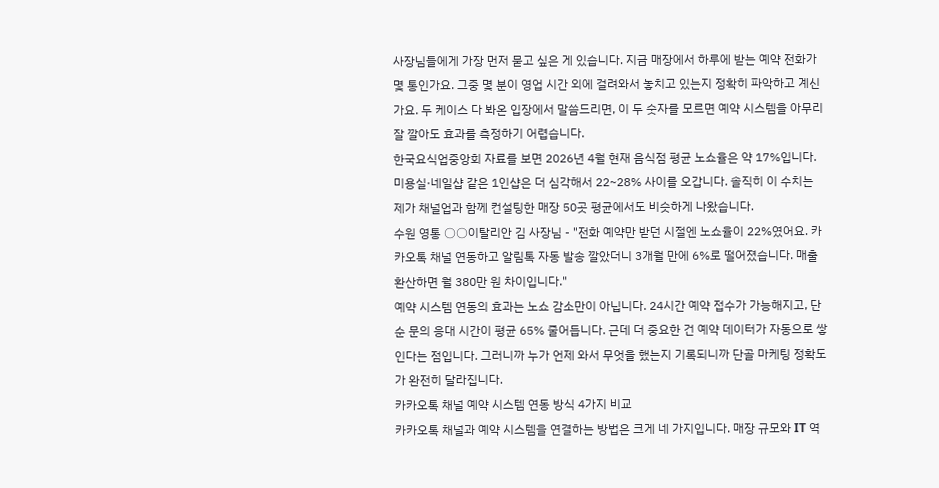사장님들에게 가장 먼저 묻고 싶은 게 있습니다. 지금 매장에서 하루에 받는 예약 전화가 몇 통인가요. 그중 몇 분이 영업 시간 외에 걸려와서 놓치고 있는지 정확히 파악하고 계신가요. 두 케이스 다 봐온 입장에서 말씀드리면, 이 두 숫자를 모르면 예약 시스템을 아무리 잘 깔아도 효과를 측정하기 어렵습니다.
한국요식업중앙회 자료를 보면 2026년 4월 현재 음식점 평균 노쇼율은 약 17%입니다. 미용실·네일샵 같은 1인샵은 더 심각해서 22~28% 사이를 오갑니다. 솔직히 이 수치는 제가 채널업과 함께 컨설팅한 매장 50곳 평균에서도 비슷하게 나왔습니다.
수원 영통 ○○이탈리안 김 사장님 - "전화 예약만 받던 시절엔 노쇼율이 22%였어요. 카카오톡 채널 연동하고 알림톡 자동 발송 깔았더니 3개월 만에 6%로 떨어졌습니다. 매출 환산하면 월 380만 원 차이입니다."
예약 시스템 연동의 효과는 노쇼 감소만이 아닙니다. 24시간 예약 접수가 가능해지고, 단순 문의 응대 시간이 평균 65% 줄어듭니다. 근데 더 중요한 건 예약 데이터가 자동으로 쌓인다는 점입니다. 그러니까 누가 언제 와서 무엇을 했는지 기록되니까 단골 마케팅 정확도가 완전히 달라집니다.
카카오톡 채널 예약 시스템 연동 방식 4가지 비교
카카오톡 채널과 예약 시스템을 연결하는 방법은 크게 네 가지입니다. 매장 규모와 IT 역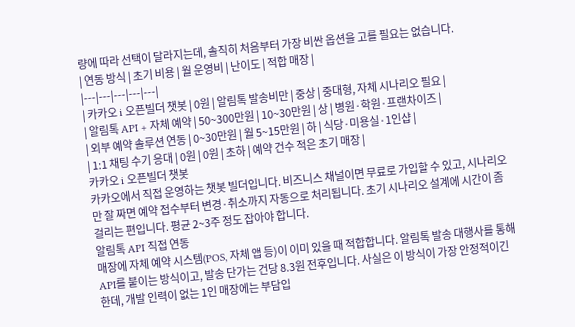량에 따라 선택이 달라지는데, 솔직히 처음부터 가장 비싼 옵션을 고를 필요는 없습니다.
| 연동 방식 | 초기 비용 | 월 운영비 | 난이도 | 적합 매장 |
|---|---|---|---|---|
| 카카오 i 오픈빌더 챗봇 | 0원 | 알림톡 발송비만 | 중상 | 중대형, 자체 시나리오 필요 |
| 알림톡 API + 자체 예약 | 50~300만원 | 10~30만원 | 상 | 병원·학원·프랜차이즈 |
| 외부 예약 솔루션 연동 | 0~30만원 | 월 5~15만원 | 하 | 식당·미용실·1인샵 |
| 1:1 채팅 수기 응대 | 0원 | 0원 | 초하 | 예약 건수 적은 초기 매장 |
카카오 i 오픈빌더 챗봇
카카오에서 직접 운영하는 챗봇 빌더입니다. 비즈니스 채널이면 무료로 가입할 수 있고, 시나리오만 잘 짜면 예약 접수부터 변경·취소까지 자동으로 처리됩니다. 초기 시나리오 설계에 시간이 좀 걸리는 편입니다. 평균 2~3주 정도 잡아야 합니다.
알림톡 API 직접 연동
매장에 자체 예약 시스템(POS, 자체 앱 등)이 이미 있을 때 적합합니다. 알림톡 발송 대행사를 통해 API를 붙이는 방식이고, 발송 단가는 건당 8.3원 전후입니다. 사실은 이 방식이 가장 안정적이긴 한데, 개발 인력이 없는 1인 매장에는 부담입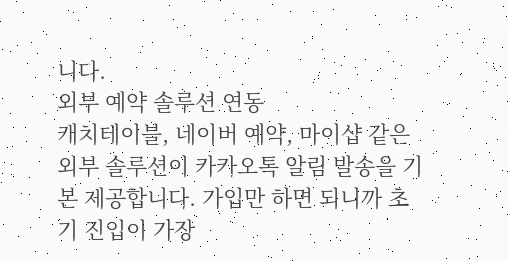니다.
외부 예약 솔루션 연동
캐치테이블, 네이버 예약, 마이샵 같은 외부 솔루션이 카카오톡 알림 발송을 기본 제공합니다. 가입만 하면 되니까 초기 진입이 가장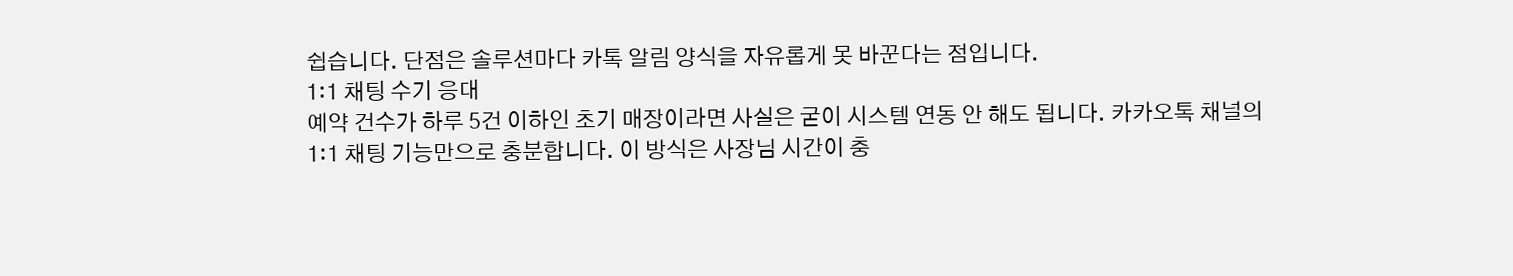쉽습니다. 단점은 솔루션마다 카톡 알림 양식을 자유롭게 못 바꾼다는 점입니다.
1:1 채팅 수기 응대
예약 건수가 하루 5건 이하인 초기 매장이라면 사실은 굳이 시스템 연동 안 해도 됩니다. 카카오톡 채널의 1:1 채팅 기능만으로 충분합니다. 이 방식은 사장님 시간이 충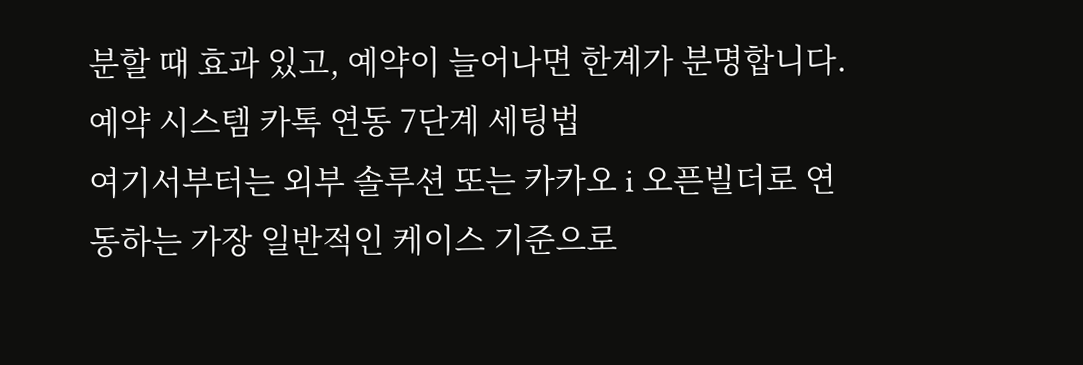분할 때 효과 있고, 예약이 늘어나면 한계가 분명합니다.
예약 시스템 카톡 연동 7단계 세팅법
여기서부터는 외부 솔루션 또는 카카오 i 오픈빌더로 연동하는 가장 일반적인 케이스 기준으로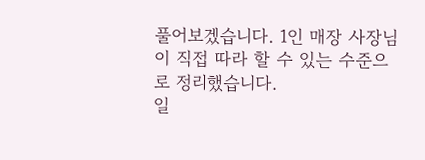풀어보겠습니다. 1인 매장 사장님이 직접 따라 할 수 있는 수준으로 정리했습니다.
일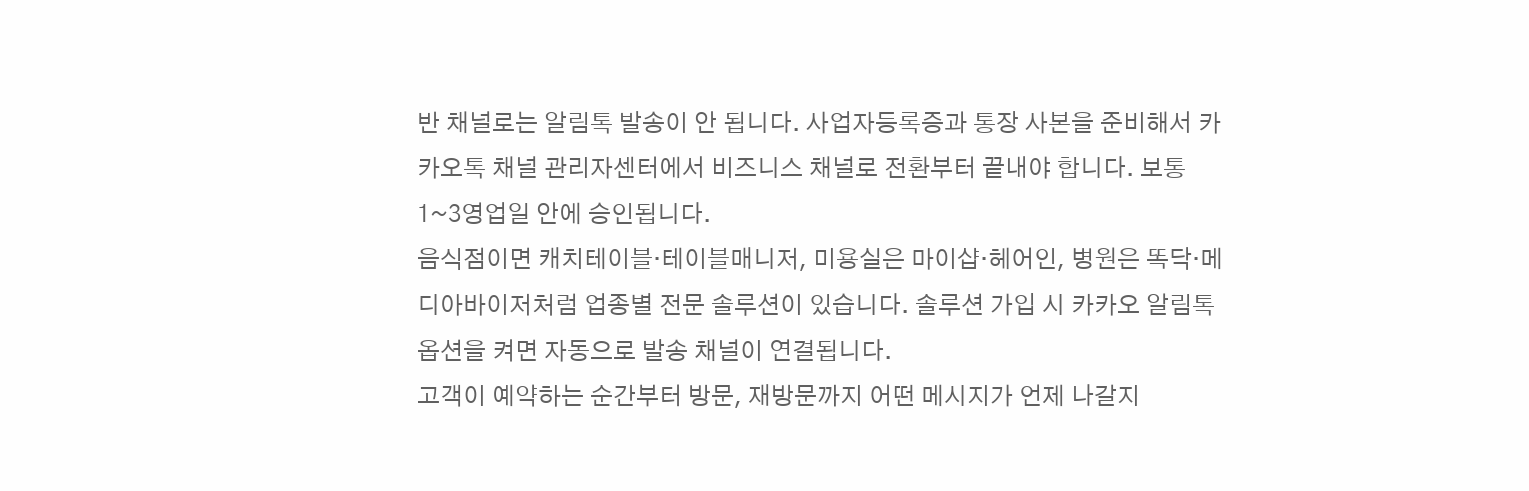반 채널로는 알림톡 발송이 안 됩니다. 사업자등록증과 통장 사본을 준비해서 카카오톡 채널 관리자센터에서 비즈니스 채널로 전환부터 끝내야 합니다. 보통 1~3영업일 안에 승인됩니다.
음식점이면 캐치테이블·테이블매니저, 미용실은 마이샵·헤어인, 병원은 똑닥·메디아바이저처럼 업종별 전문 솔루션이 있습니다. 솔루션 가입 시 카카오 알림톡 옵션을 켜면 자동으로 발송 채널이 연결됩니다.
고객이 예약하는 순간부터 방문, 재방문까지 어떤 메시지가 언제 나갈지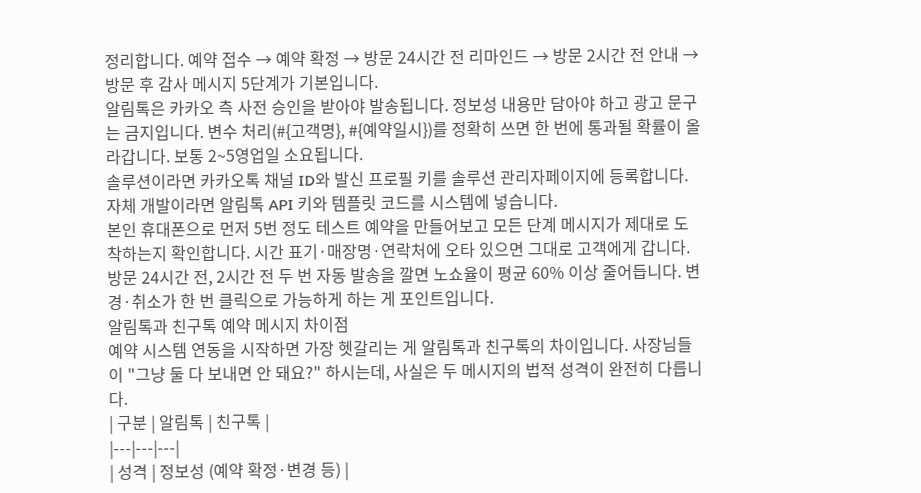정리합니다. 예약 접수 → 예약 확정 → 방문 24시간 전 리마인드 → 방문 2시간 전 안내 → 방문 후 감사 메시지 5단계가 기본입니다.
알림톡은 카카오 측 사전 승인을 받아야 발송됩니다. 정보성 내용만 담아야 하고 광고 문구는 금지입니다. 변수 처리(#{고객명}, #{예약일시})를 정확히 쓰면 한 번에 통과될 확률이 올라갑니다. 보통 2~5영업일 소요됩니다.
솔루션이라면 카카오톡 채널 ID와 발신 프로필 키를 솔루션 관리자페이지에 등록합니다. 자체 개발이라면 알림톡 API 키와 템플릿 코드를 시스템에 넣습니다.
본인 휴대폰으로 먼저 5번 정도 테스트 예약을 만들어보고 모든 단계 메시지가 제대로 도착하는지 확인합니다. 시간 표기·매장명·연락처에 오타 있으면 그대로 고객에게 갑니다.
방문 24시간 전, 2시간 전 두 번 자동 발송을 깔면 노쇼율이 평균 60% 이상 줄어듭니다. 변경·취소가 한 번 클릭으로 가능하게 하는 게 포인트입니다.
알림톡과 친구톡 예약 메시지 차이점
예약 시스템 연동을 시작하면 가장 헷갈리는 게 알림톡과 친구톡의 차이입니다. 사장님들이 "그냥 둘 다 보내면 안 돼요?" 하시는데, 사실은 두 메시지의 법적 성격이 완전히 다릅니다.
| 구분 | 알림톡 | 친구톡 |
|---|---|---|
| 성격 | 정보성 (예약 확정·변경 등) |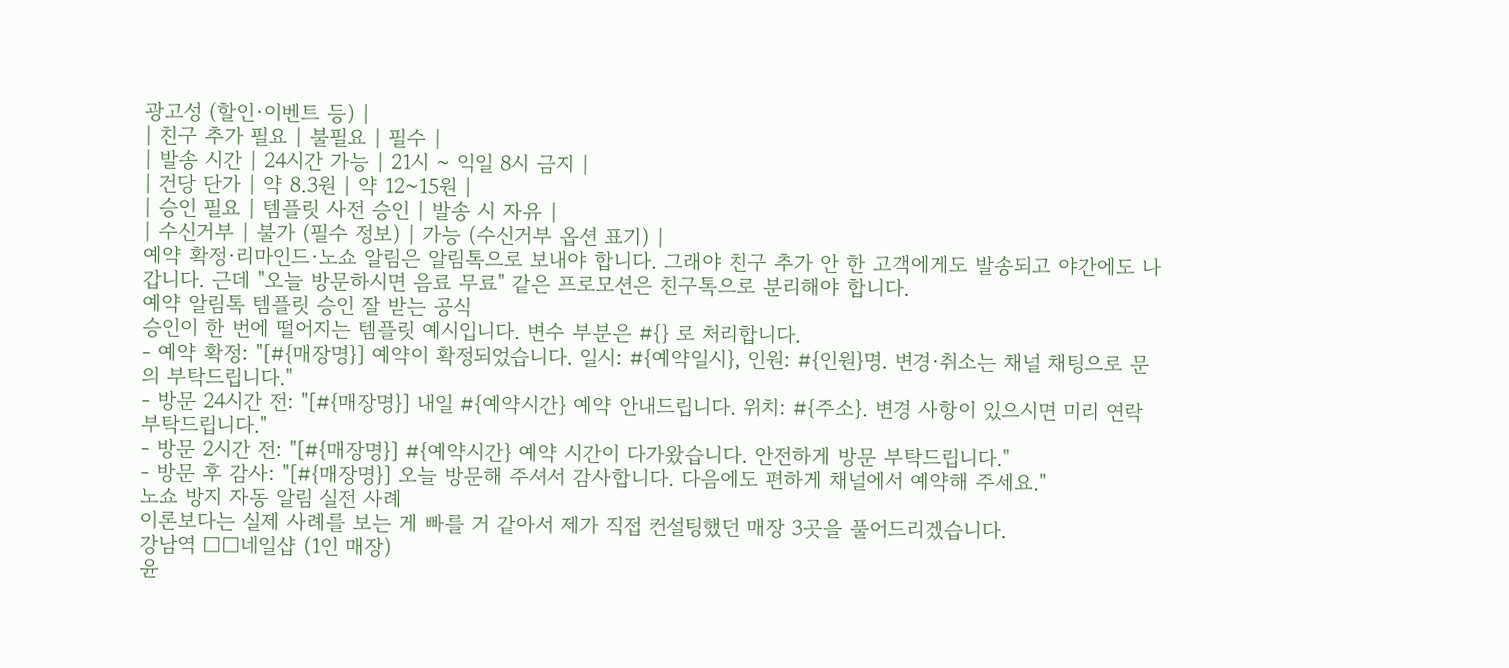광고성 (할인·이벤트 등) |
| 친구 추가 필요 | 불필요 | 필수 |
| 발송 시간 | 24시간 가능 | 21시 ~ 익일 8시 금지 |
| 건당 단가 | 약 8.3원 | 약 12~15원 |
| 승인 필요 | 템플릿 사전 승인 | 발송 시 자유 |
| 수신거부 | 불가 (필수 정보) | 가능 (수신거부 옵션 표기) |
예약 확정·리마인드·노쇼 알림은 알림톡으로 보내야 합니다. 그래야 친구 추가 안 한 고객에게도 발송되고 야간에도 나갑니다. 근데 "오늘 방문하시면 음료 무료" 같은 프로모션은 친구톡으로 분리해야 합니다.
예약 알림톡 템플릿 승인 잘 받는 공식
승인이 한 번에 떨어지는 템플릿 예시입니다. 변수 부분은 #{} 로 처리합니다.
- 예약 확정: "[#{매장명}] 예약이 확정되었습니다. 일시: #{예약일시}, 인원: #{인원}명. 변경·취소는 채널 채팅으로 문의 부탁드립니다."
- 방문 24시간 전: "[#{매장명}] 내일 #{예약시간} 예약 안내드립니다. 위치: #{주소}. 변경 사항이 있으시면 미리 연락 부탁드립니다."
- 방문 2시간 전: "[#{매장명}] #{예약시간} 예약 시간이 다가왔습니다. 안전하게 방문 부탁드립니다."
- 방문 후 감사: "[#{매장명}] 오늘 방문해 주셔서 감사합니다. 다음에도 편하게 채널에서 예약해 주세요."
노쇼 방지 자동 알림 실전 사례
이론보다는 실제 사례를 보는 게 빠를 거 같아서 제가 직접 컨설팅했던 매장 3곳을 풀어드리겠습니다.
강남역 □□네일샵 (1인 매장)
윤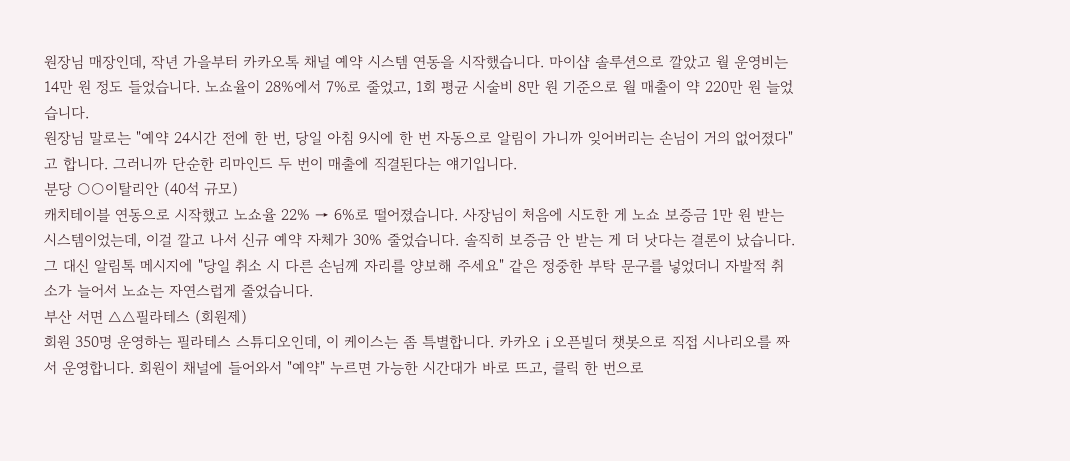원장님 매장인데, 작년 가을부터 카카오톡 채널 예약 시스템 연동을 시작했습니다. 마이샵 솔루션으로 깔았고 월 운영비는 14만 원 정도 들었습니다. 노쇼율이 28%에서 7%로 줄었고, 1회 평균 시술비 8만 원 기준으로 월 매출이 약 220만 원 늘었습니다.
원장님 말로는 "예약 24시간 전에 한 번, 당일 아침 9시에 한 번 자동으로 알림이 가니까 잊어버리는 손님이 거의 없어졌다"고 합니다. 그러니까 단순한 리마인드 두 번이 매출에 직결된다는 얘기입니다.
분당 ○○이탈리안 (40석 규모)
캐치테이블 연동으로 시작했고 노쇼율 22% → 6%로 떨어졌습니다. 사장님이 처음에 시도한 게 노쇼 보증금 1만 원 받는 시스템이었는데, 이걸 깔고 나서 신규 예약 자체가 30% 줄었습니다. 솔직히 보증금 안 받는 게 더 낫다는 결론이 났습니다.
그 대신 알림톡 메시지에 "당일 취소 시 다른 손님께 자리를 양보해 주세요" 같은 정중한 부탁 문구를 넣었더니 자발적 취소가 늘어서 노쇼는 자연스럽게 줄었습니다.
부산 서면 △△필라테스 (회원제)
회원 350명 운영하는 필라테스 스튜디오인데, 이 케이스는 좀 특별합니다. 카카오 i 오픈빌더 챗봇으로 직접 시나리오를 짜서 운영합니다. 회원이 채널에 들어와서 "예약" 누르면 가능한 시간대가 바로 뜨고, 클릭 한 번으로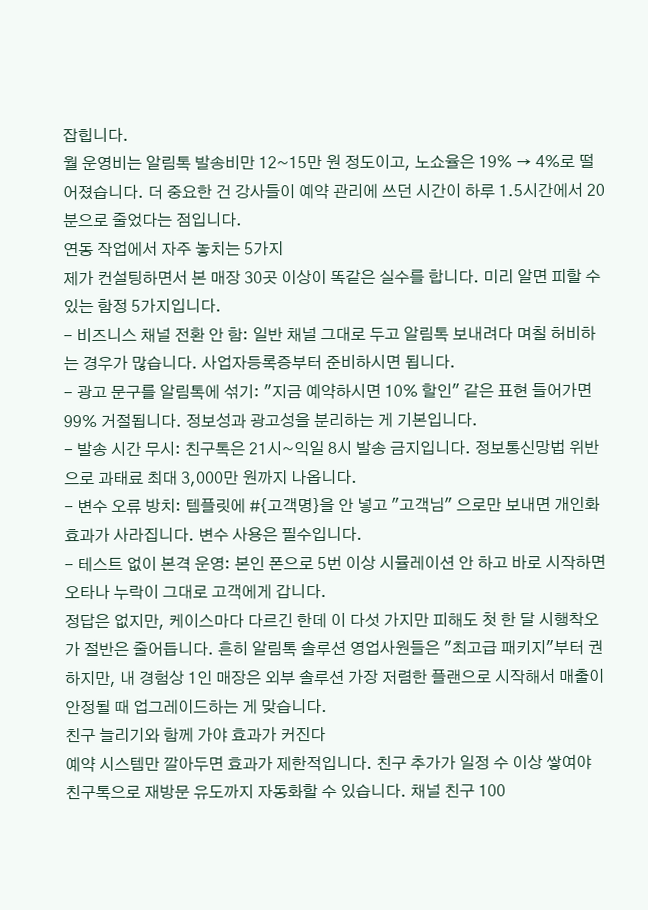잡힙니다.
월 운영비는 알림톡 발송비만 12~15만 원 정도이고, 노쇼율은 19% → 4%로 떨어졌습니다. 더 중요한 건 강사들이 예약 관리에 쓰던 시간이 하루 1.5시간에서 20분으로 줄었다는 점입니다.
연동 작업에서 자주 놓치는 5가지
제가 컨설팅하면서 본 매장 30곳 이상이 똑같은 실수를 합니다. 미리 알면 피할 수 있는 함정 5가지입니다.
- 비즈니스 채널 전환 안 함: 일반 채널 그대로 두고 알림톡 보내려다 며칠 허비하는 경우가 많습니다. 사업자등록증부터 준비하시면 됩니다.
- 광고 문구를 알림톡에 섞기: "지금 예약하시면 10% 할인" 같은 표현 들어가면 99% 거절됩니다. 정보성과 광고성을 분리하는 게 기본입니다.
- 발송 시간 무시: 친구톡은 21시~익일 8시 발송 금지입니다. 정보통신망법 위반으로 과태료 최대 3,000만 원까지 나옵니다.
- 변수 오류 방치: 템플릿에 #{고객명}을 안 넣고 "고객님" 으로만 보내면 개인화 효과가 사라집니다. 변수 사용은 필수입니다.
- 테스트 없이 본격 운영: 본인 폰으로 5번 이상 시뮬레이션 안 하고 바로 시작하면 오타나 누락이 그대로 고객에게 갑니다.
정답은 없지만, 케이스마다 다르긴 한데 이 다섯 가지만 피해도 첫 한 달 시행착오가 절반은 줄어듭니다. 흔히 알림톡 솔루션 영업사원들은 "최고급 패키지"부터 권하지만, 내 경험상 1인 매장은 외부 솔루션 가장 저렴한 플랜으로 시작해서 매출이 안정될 때 업그레이드하는 게 맞습니다.
친구 늘리기와 함께 가야 효과가 커진다
예약 시스템만 깔아두면 효과가 제한적입니다. 친구 추가가 일정 수 이상 쌓여야 친구톡으로 재방문 유도까지 자동화할 수 있습니다. 채널 친구 100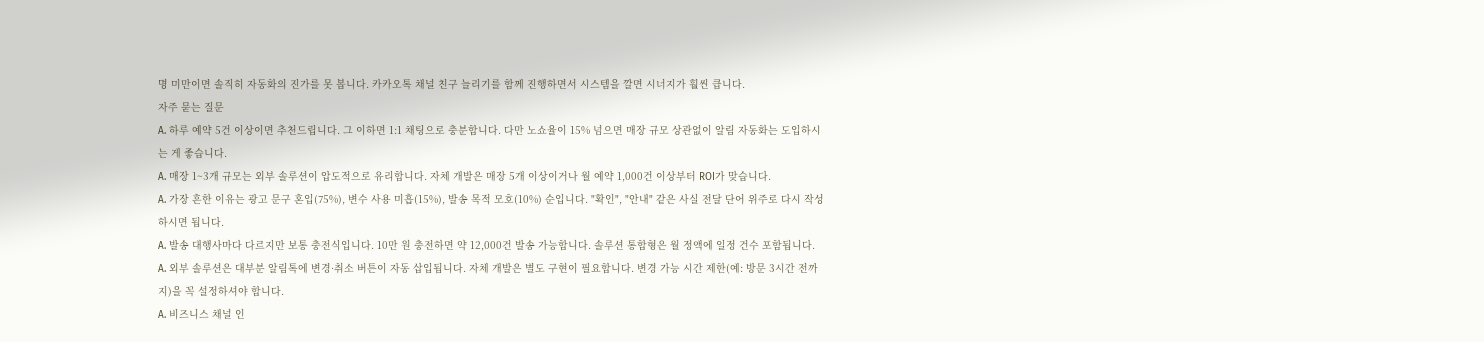명 미만이면 솔직히 자동화의 진가를 못 봅니다. 카카오톡 채널 친구 늘리기를 함께 진행하면서 시스템을 깔면 시너지가 훨씬 큽니다.
자주 묻는 질문
A. 하루 예약 5건 이상이면 추천드립니다. 그 이하면 1:1 채팅으로 충분합니다. 다만 노쇼율이 15% 넘으면 매장 규모 상관없이 알림 자동화는 도입하시는 게 좋습니다.
A. 매장 1~3개 규모는 외부 솔루션이 압도적으로 유리합니다. 자체 개발은 매장 5개 이상이거나 월 예약 1,000건 이상부터 ROI가 맞습니다.
A. 가장 흔한 이유는 광고 문구 혼입(75%), 변수 사용 미흡(15%), 발송 목적 모호(10%) 순입니다. "확인", "안내" 같은 사실 전달 단어 위주로 다시 작성하시면 됩니다.
A. 발송 대행사마다 다르지만 보통 충전식입니다. 10만 원 충전하면 약 12,000건 발송 가능합니다. 솔루션 통합형은 월 정액에 일정 건수 포함됩니다.
A. 외부 솔루션은 대부분 알림톡에 변경·취소 버튼이 자동 삽입됩니다. 자체 개발은 별도 구현이 필요합니다. 변경 가능 시간 제한(예: 방문 3시간 전까지)을 꼭 설정하셔야 합니다.
A. 비즈니스 채널 인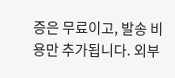증은 무료이고, 발송 비용만 추가됩니다. 외부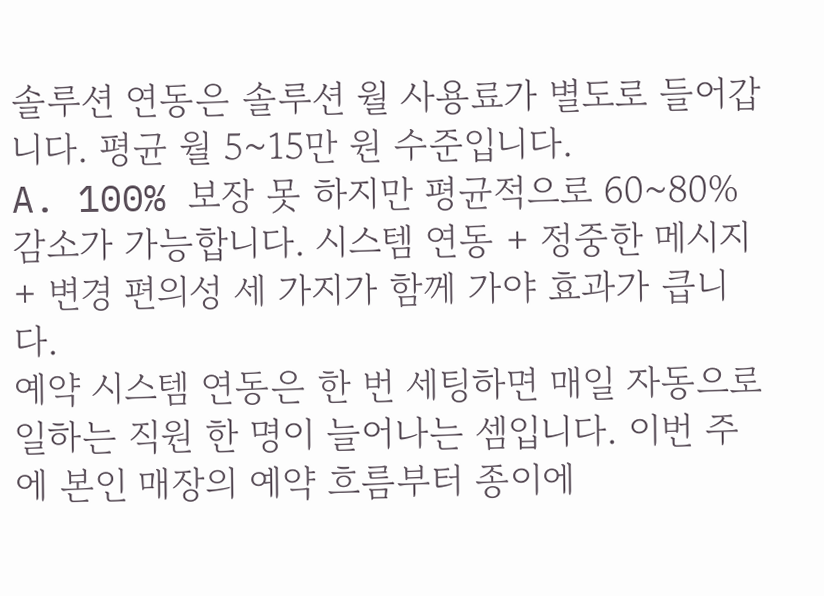솔루션 연동은 솔루션 월 사용료가 별도로 들어갑니다. 평균 월 5~15만 원 수준입니다.
A. 100% 보장 못 하지만 평균적으로 60~80% 감소가 가능합니다. 시스템 연동 + 정중한 메시지 + 변경 편의성 세 가지가 함께 가야 효과가 큽니다.
예약 시스템 연동은 한 번 세팅하면 매일 자동으로 일하는 직원 한 명이 늘어나는 셈입니다. 이번 주에 본인 매장의 예약 흐름부터 종이에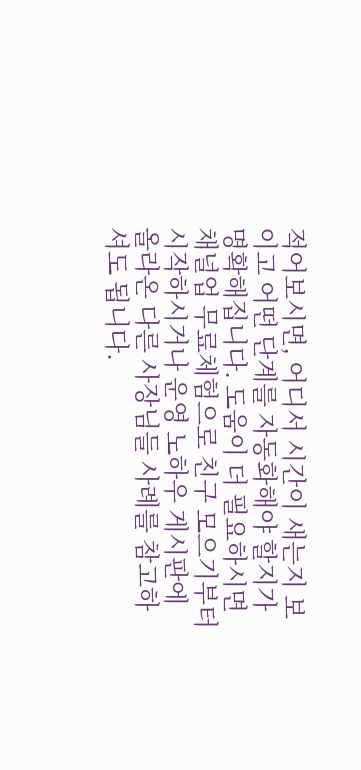적어보시면, 어디서 시간이 새는지 보이고 어떤 단계를 자동화해야 할지가 명확해집니다. 도움이 더 필요하시면 채널업 무료체험으로 친구 모으기부터 시작하시거나 운영 노하우 게시판에 올라온 다른 사장님들 사례를 참고하셔도 됩니다.